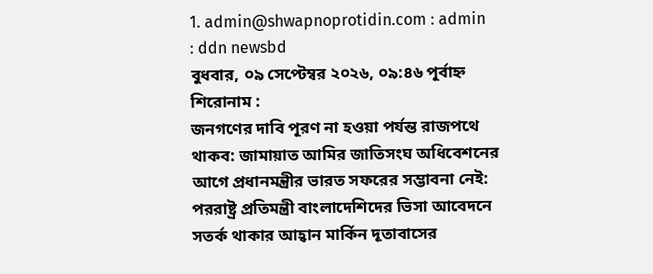1. admin@shwapnoprotidin.com : admin : ddn newsbd
বুধবার, ০৯ সেপ্টেম্বর ২০২৬, ০৯:৪৬ পূর্বাহ্ন
শিরোনাম :
জনগণের দাবি পূরণ না হওয়া পর্যন্ত রাজপথে থাকব: জামায়াত আমির জাতিসংঘ অধিবেশনের আগে প্রধানমন্ত্রীর ভারত সফরের সম্ভাবনা নেই: পররাষ্ট্র প্রতিমন্ত্রী বাংলাদেশিদের ভিসা আবেদনে সতর্ক থাকার আহ্বান মার্কিন দূতাবাসের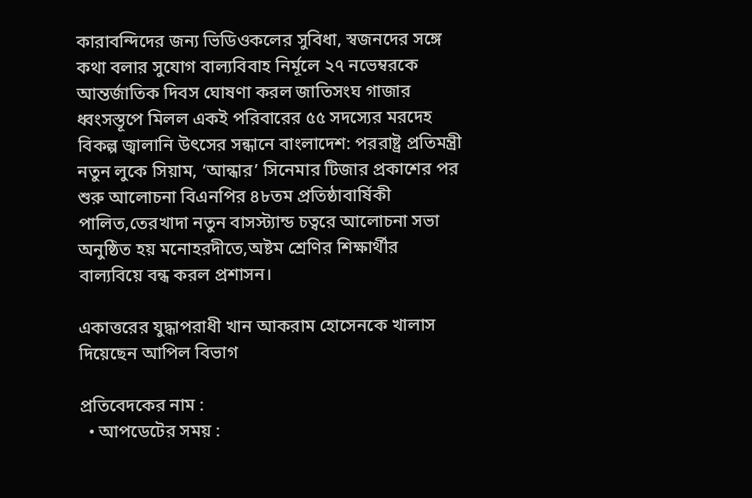কারাবন্দিদের জন্য ভিডিওকলের সুবিধা, স্বজনদের সঙ্গে কথা বলার সুযোগ বাল্যবিবাহ নির্মূলে ২৭ নভেম্বরকে আন্তর্জাতিক দিবস ঘোষণা করল জাতিসংঘ গাজার ধ্বংসস্তূপে মিলল একই পরিবারের ৫৫ সদস্যের মরদেহ বিকল্প জ্বালানি উৎসের সন্ধানে বাংলাদেশ: পররাষ্ট্র প্রতিমন্ত্রী নতুন লুকে সিয়াম, ‘আন্ধার’ সিনেমার টিজার প্রকাশের পর শুরু আলোচনা বিএনপির ৪৮তম প্রতিষ্ঠাবার্ষিকী পালিত,তেরখাদা নতুন বাসস্ট্যান্ড চত্বরে আলোচনা সভা অনুষ্ঠিত হয় মনোহরদীতে,অষ্টম শ্রেণির শিক্ষার্থীর বাল্যবিয়ে বন্ধ করল প্রশাসন।

একাত্তরের যুদ্ধাপরাধী খান আকরাম হোসেনকে খালাস দিয়েছেন আপিল বিভাগ

প্রতিবেদকের নাম :
  • আপডেটের সময় :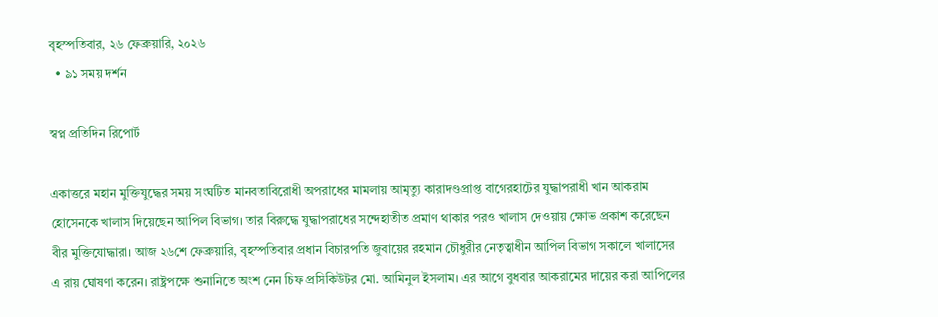বৃহস্পতিবার, ২৬ ফেব্রুয়ারি, ২০২৬
  • ৯১ সময় দর্শন

স্বপ্ন প্রতিদিন রিপোর্ট

একাত্তরে মহান মুক্তিযুদ্ধের সময় সংঘটিত মানবতাবিরোধী অপরাধের মামলায় আমৃত্যু কারাদণ্ডপ্রাপ্ত বাগেরহাটের যুদ্ধাপরাধী খান আকরাম হোসেনকে খালাস দিয়েছেন আপিল বিভাগ। তার বিরুদ্ধে যুদ্ধাপরাধের সন্দেহাতীত প্রমাণ থাকার পরও খালাস দেওয়ায় ক্ষোভ প্রকাশ করেছেন বীর মুক্তিযোদ্ধারা। আজ ২৬শে ফেব্রুয়ারি, বৃহস্পতিবার প্রধান বিচারপতি জুবায়ের রহমান চৌধুরীর নেতৃত্বাধীন আপিল বিভাগ সকালে খালাসের এ রায় ঘোষণা করেন। রাষ্ট্রপক্ষে শুনানিতে অংশ নেন চিফ প্রসিকিউটর মো. আমিনুল ইসলাম। এর আগে বুধবার আকরামের দায়ের করা আপিলের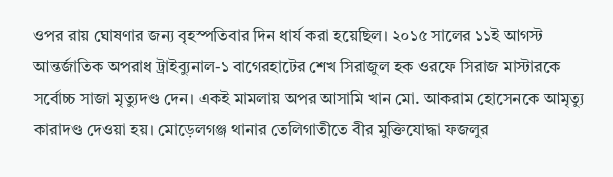ওপর রায় ঘোষণার জন্য বৃহস্পতিবার দিন ধার্য করা হয়েছিল। ২০১৫ সালের ১১ই আগস্ট আন্তর্জাতিক অপরাধ ট্রাইব্যুনাল-১ বাগেরহাটের শেখ সিরাজুল হক ওরফে সিরাজ মাস্টারকে সর্বোচ্চ সাজা মৃত্যুদণ্ড দেন। একই মামলায় অপর আসামি খান মো. আকরাম হোসেনকে আমৃত্যু কারাদণ্ড দেওয়া হয়। মোড়েলগঞ্জ থানার তেলিগাতীতে বীর মুক্তিযোদ্ধা ফজলুর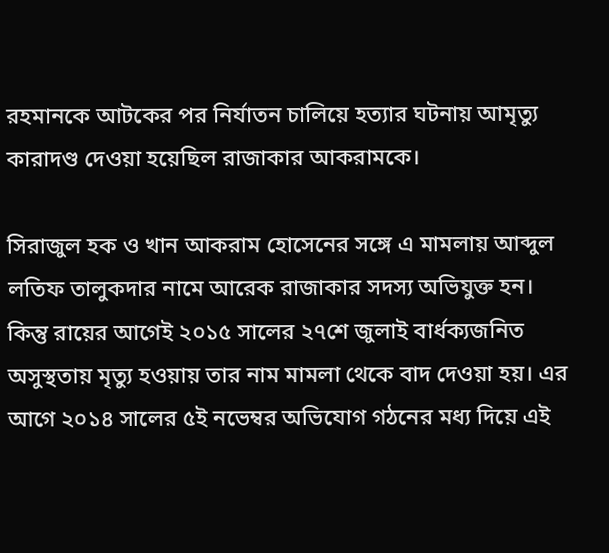রহমানকে আটকের পর নির্যাতন চালিয়ে হত্যার ঘটনায় আমৃত্যু কারাদণ্ড দেওয়া হয়েছিল রাজাকার আকরামকে।

সিরাজুল হক ও খান আকরাম হোসেনের সঙ্গে এ মামলায় আব্দুল লতিফ তালুকদার নামে আরেক রাজাকার সদস্য অভিযুক্ত হন। কিন্তু রায়ের আগেই ২০১৫ সালের ২৭শে জুলাই বার্ধক্যজনিত অসুস্থতায় মৃত্যু হওয়ায় তার নাম মামলা থেকে বাদ দেওয়া হয়। এর আগে ২০১৪ সালের ৫ই নভেম্বর অভিযোগ গঠনের মধ্য দিয়ে এই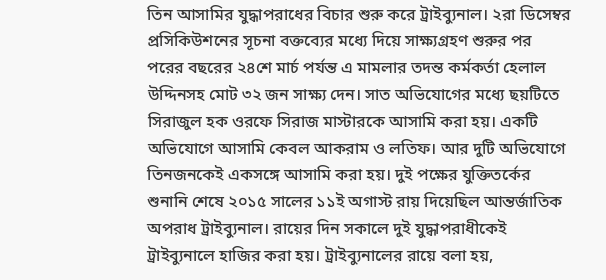তিন আসামির যুদ্ধাপরাধের বিচার শুরু করে ট্রাইব্যুনাল। ২রা ডিসেম্বর প্রসিকিউশনের সূচনা বক্তব্যের মধ্যে দিয়ে সাক্ষ্যগ্রহণ শুরুর পর পরের বছরের ২৪শে মার্চ পর্যন্ত এ মামলার তদন্ত কর্মকর্তা হেলাল উদ্দিনসহ মোট ৩২ জন সাক্ষ্য দেন। সাত অভিযোগের মধ্যে ছয়টিতে সিরাজুল হক ওরফে সিরাজ মাস্টারকে আসামি করা হয়। একটি অভিযোগে আসামি কেবল আকরাম ও লতিফ। আর দুটি অভিযোগে তিনজনকেই একসঙ্গে আসামি করা হয়। দুই পক্ষের যুক্তিতর্কের শুনানি শেষে ২০১৫ সালের ১১ই অগাস্ট রায় দিয়েছিল আন্তর্জাতিক অপরাধ ট্রাইব্যুনাল। রায়ের দিন সকালে দুই যুদ্ধাপরাধীকেই ট্রাইব্যুনালে হাজির করা হয়। ট্রাইব্যুনালের রায়ে বলা হয়,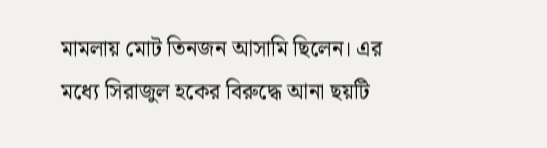মামলায় মোট তিনজন আসামি ছিলেন। এর মধ্যে সিরাজুল হকের বিরুদ্ধে আনা ছয়টি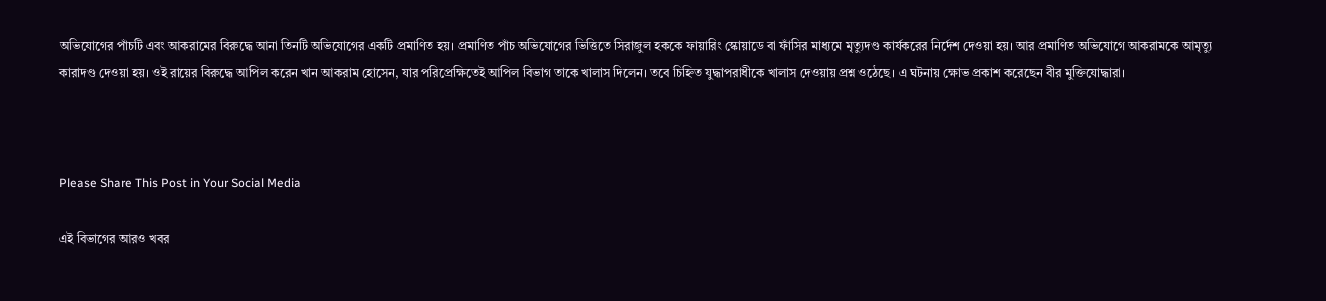অভিযোগের পাঁচটি এবং আকরামের বিরুদ্ধে আনা তিনটি অভিযোগের একটি প্রমাণিত হয়। প্রমাণিত পাঁচ অভিযোগের ভিত্তিতে সিরাজুল হককে ফায়ারিং স্কোয়াডে বা ফাঁসির মাধ্যমে মৃত্যুদণ্ড কার্যকরের নির্দেশ দেওয়া হয়। আর প্রমাণিত অভিযোগে আকরামকে আমৃত্যু কারাদণ্ড দেওয়া হয়। ওই রায়ের বিরুদ্ধে আপিল করেন খান আকরাম হোসেন, যার পরিপ্রেক্ষিতেই আপিল বিভাগ তাকে খালাস দিলেন। তবে চিহ্নিত যুদ্ধাপরাধীকে খালাস দেওয়ায় প্রশ্ন ওঠেছে। এ ঘটনায় ক্ষোভ প্রকাশ করেছেন বীর মুক্তিযোদ্ধারা।



Please Share This Post in Your Social Media

এই বিভাগের আরও খবর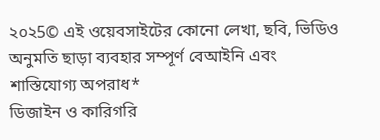২০২5© এই ওয়েবসাইটের কোনো লেখা, ছবি, ভিডিও অনুমতি ছাড়া ব্যবহার সম্পূর্ণ বেআইনি এবং শাস্তিযোগ্য অপরাধ*
ডিজাইন ও কারিগরি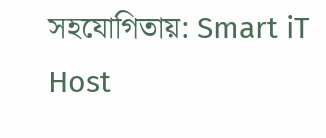সহযোগিতায়: Smart iT Host